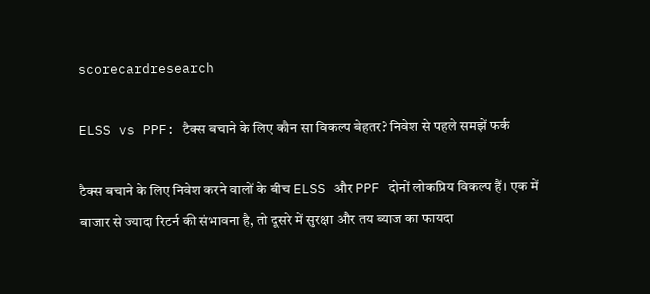scorecardresearch

ELSS vs PPF: टैक्स बचाने के लिए कौन सा विकल्प बेहतर? निवेश से पहले समझें फर्क

टैक्स बचाने के लिए निवेश करने वालों के बीच ELSS और PPF दोनों लोकप्रिय विकल्प हैं। एक में बाजार से ज्यादा रिटर्न की संभावना है, तो दूसरे में सुरक्षा और तय ब्याज का फायदा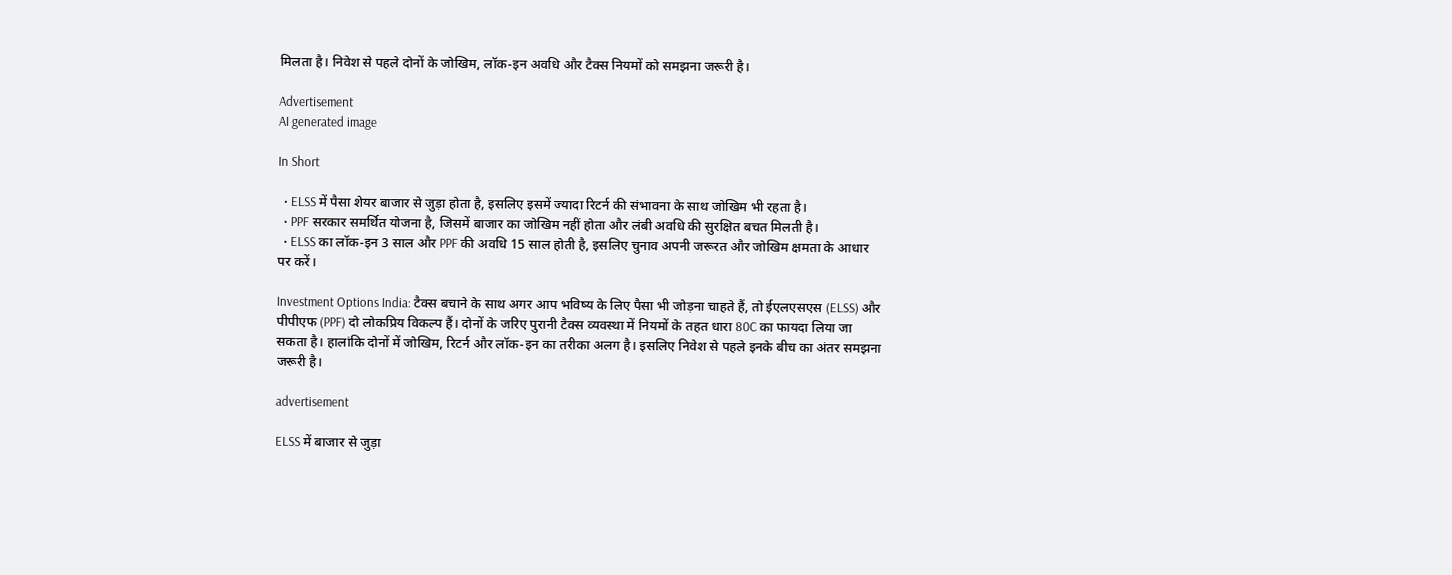मिलता है। निवेश से पहले दोनों के जोखिम, लॉक-इन अवधि और टैक्स नियमों को समझना जरूरी है।

Advertisement
AI generated image

In Short

  • ELSS में पैसा शेयर बाजार से जुड़ा होता है, इसलिए इसमें ज्यादा रिटर्न की संभावना के साथ जोखिम भी रहता है।
  • PPF सरकार समर्थित योजना है, जिसमें बाजार का जोखिम नहीं होता और लंबी अवधि की सुरक्षित बचत मिलती है।
  • ELSS का लॉक-इन 3 साल और PPF की अवधि 15 साल होती है, इसलिए चुनाव अपनी जरूरत और जोखिम क्षमता के आधार पर करें।

Investment Options India: टैक्स बचाने के साथ अगर आप भविष्य के लिए पैसा भी जोड़ना चाहते हैं, तो ईएलएसएस (ELSS) और पीपीएफ (PPF) दो लोकप्रिय विकल्प हैं। दोनों के जरिए पुरानी टैक्स व्यवस्था में नियमों के तहत धारा 80C का फायदा लिया जा सकता है। हालांकि दोनों में जोखिम, रिटर्न और लॉक-इन का तरीका अलग है। इसलिए निवेश से पहले इनके बीच का अंतर समझना जरूरी है।

advertisement

ELSS में बाजार से जुड़ा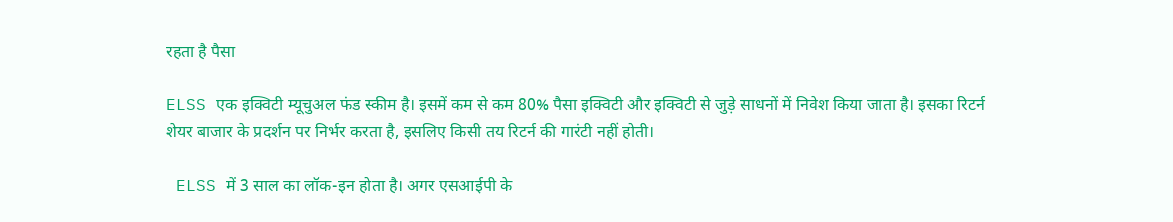रहता है पैसा

ELSS एक इक्विटी म्यूचुअल फंड स्कीम है। इसमें कम से कम 80% पैसा इक्विटी और इक्विटी से जुड़े साधनों में निवेश किया जाता है। इसका रिटर्न शेयर बाजार के प्रदर्शन पर निर्भर करता है, इसलिए किसी तय रिटर्न की गारंटी नहीं होती।

 ELSS में 3 साल का लॉक-इन होता है। अगर एसआईपी के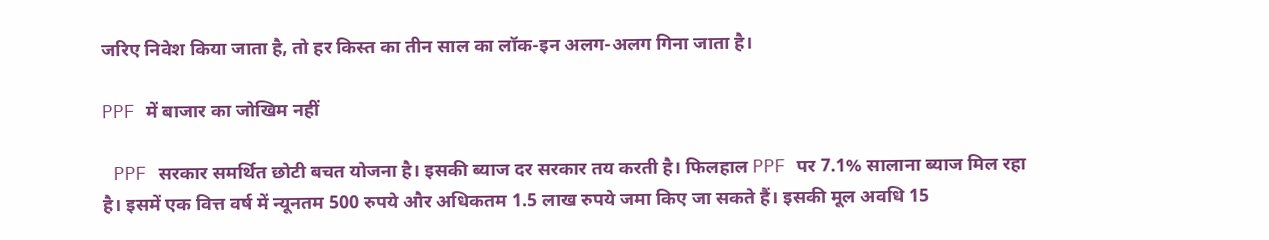जरिए निवेश किया जाता है, तो हर किस्त का तीन साल का लॉक-इन अलग-अलग गिना जाता है।

PPF में बाजार का जोखिम नहीं

 PPF सरकार समर्थित छोटी बचत योजना है। इसकी ब्याज दर सरकार तय करती है। फिलहाल PPF पर 7.1% सालाना ब्याज मिल रहा है। इसमें एक वित्त वर्ष में न्यूनतम 500 रुपये और अधिकतम 1.5 लाख रुपये जमा किए जा सकते हैं। इसकी मूल अवधि 15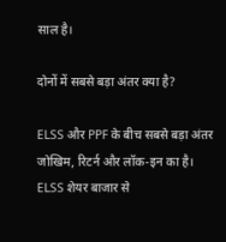साल है।

दोनों में सबसे बड़ा अंतर क्या है?

ELSS और PPF के बीच सबसे बड़ा अंतर जोखिम, रिटर्न और लॉक-इन का है। ELSS शेयर बाजार से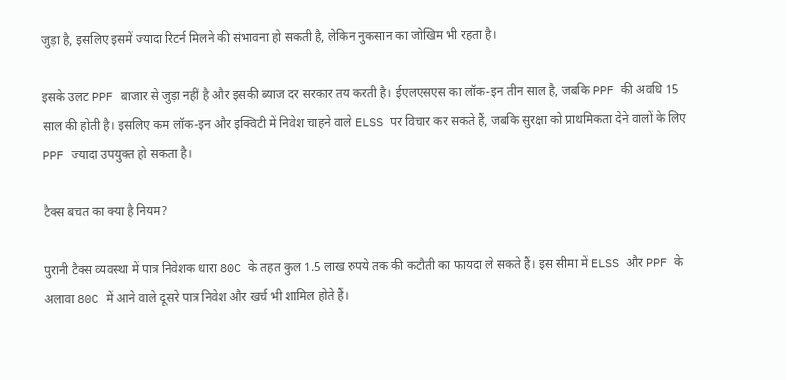जुड़ा है, इसलिए इसमें ज्यादा रिटर्न मिलने की संभावना हो सकती है, लेकिन नुकसान का जोखिम भी रहता है।

इसके उलट PPF बाजार से जुड़ा नहीं है और इसकी ब्याज दर सरकार तय करती है। ईएलएसएस का लॉक-इन तीन साल है, जबकि PPF की अवधि 15 साल की होती है। इसलिए कम लॉक-इन और इक्विटी में निवेश चाहने वाले ELSS पर विचार कर सकते हैं, जबकि सुरक्षा को प्राथमिकता देने वालों के लिए PPF ज्यादा उपयुक्त हो सकता है।

टैक्स बचत का क्या है नियम?

पुरानी टैक्स व्यवस्था में पात्र निवेशक धारा 80C के तहत कुल 1.5 लाख रुपये तक की कटौती का फायदा ले सकते हैं। इस सीमा में ELSS और PPF के अलावा 80C में आने वाले दूसरे पात्र निवेश और खर्च भी शामिल होते हैं।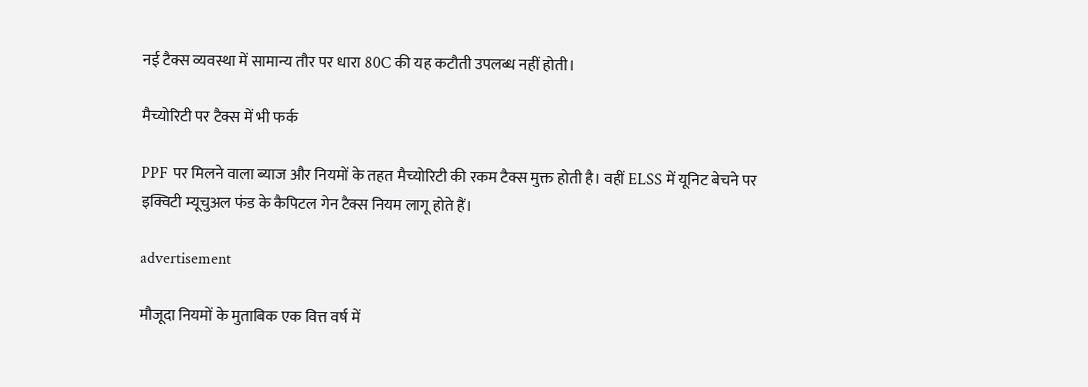नई टैक्स व्यवस्था में सामान्य तौर पर धारा 80C की यह कटौती उपलब्ध नहीं होती।

मैच्योरिटी पर टैक्स में भी फर्क

PPF पर मिलने वाला ब्याज और नियमों के तहत मैच्योरिटी की रकम टैक्स मुक्त होती है। वहीं ELSS में यूनिट बेचने पर इक्विटी म्यूचुअल फंड के कैपिटल गेन टैक्स नियम लागू होते हैं।

advertisement

मौजूदा नियमों के मुताबिक एक वित्त वर्ष में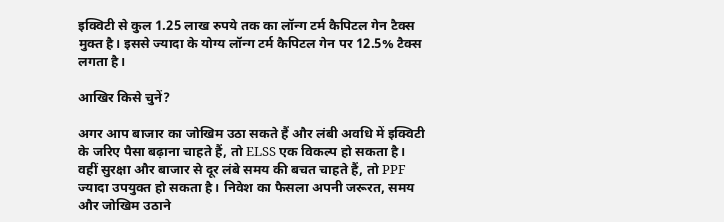इक्विटी से कुल 1.25 लाख रुपये तक का लॉन्ग टर्म कैपिटल गेन टैक्स मुक्त है। इससे ज्यादा के योग्य लॉन्ग टर्म कैपिटल गेन पर 12.5% टैक्स लगता है।

आखिर किसे चुनें?

अगर आप बाजार का जोखिम उठा सकते हैं और लंबी अवधि में इक्विटी के जरिए पैसा बढ़ाना चाहते हैं, तो ELSS एक विकल्प हो सकता है। वहीं सुरक्षा और बाजार से दूर लंबे समय की बचत चाहते हैं, तो PPF ज्यादा उपयुक्त हो सकता है। निवेश का फैसला अपनी जरूरत, समय और जोखिम उठाने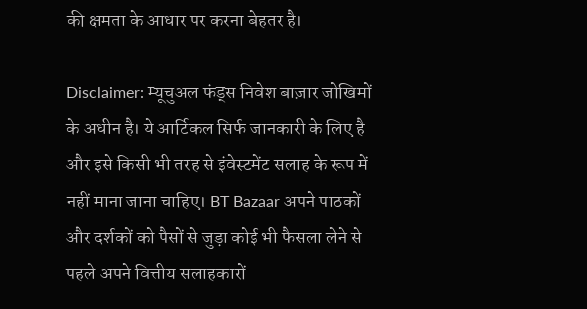की क्षमता के आधार पर करना बेहतर है।

Disclaimer: म्यूचुअल फंड्स निवेश बाज़ार जोखिमों के अधीन है। ये आर्टिकल सिर्फ जानकारी के लिए है और इसे किसी भी तरह से इंवेस्टमेंट सलाह के रूप में नहीं माना जाना चाहिए। BT Bazaar अपने पाठकों और दर्शकों को पैसों से जुड़ा कोई भी फैसला लेने से पहले अपने वित्तीय सलाहकारों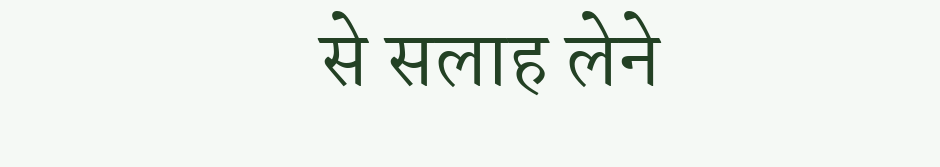से सलाह लेने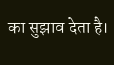का सुझाव देता है।